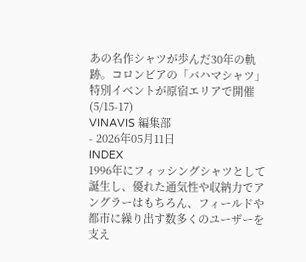あの名作シャツが歩んだ30年の軌跡。コロンビアの「バハマシャツ」特別イベントが原宿エリアで開催(5/15-17)
VINAVIS 編集部
- 2026年05月11日
INDEX
1996年にフィッシングシャツとして誕生し、優れた通気性や収納力でアングラーはもちろん、フィールドや都市に繰り出す数多くのユーザーを支え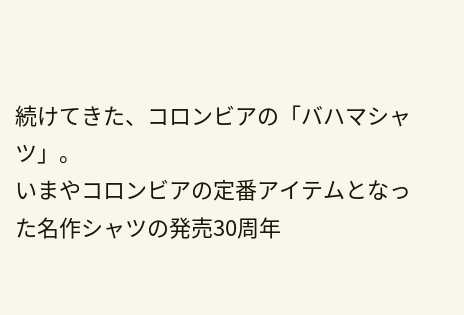続けてきた、コロンビアの「バハマシャツ」。
いまやコロンビアの定番アイテムとなった名作シャツの発売30周年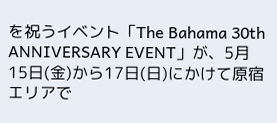を祝うイベント「The Bahama 30th ANNIVERSARY EVENT」が、5月15日(金)から17日(日)にかけて原宿エリアで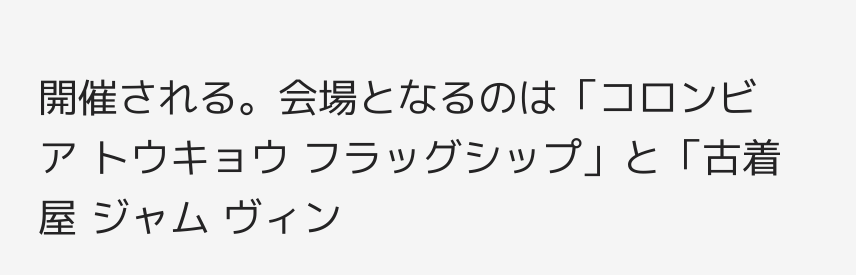開催される。会場となるのは「コロンビア トウキョウ フラッグシップ」と「古着屋 ジャム ヴィン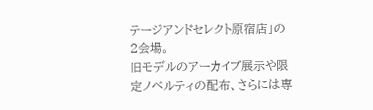テージアンドセレクト原宿店」の2会場。
旧モデルのアーカイブ展示や限定ノベルティの配布、さらには専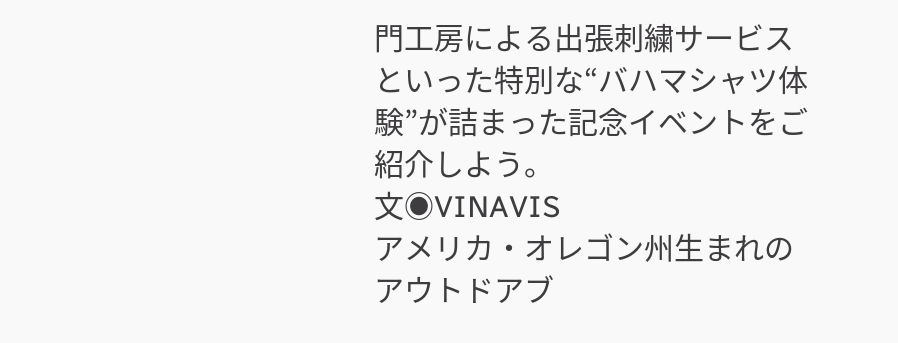門工房による出張刺繍サービスといった特別な“バハマシャツ体験”が詰まった記念イベントをご紹介しよう。
文◉VINAVIS
アメリカ・オレゴン州生まれのアウトドアブ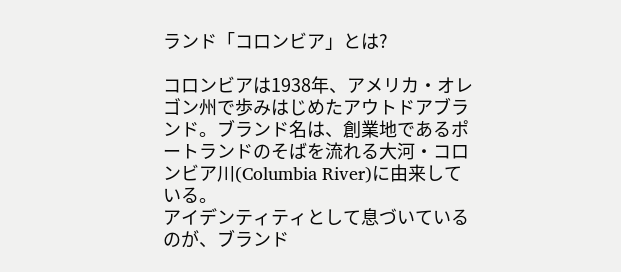ランド「コロンビア」とは?

コロンビアは1938年、アメリカ・オレゴン州で歩みはじめたアウトドアブランド。ブランド名は、創業地であるポートランドのそばを流れる大河・コロンビア川(Columbia River)に由来している。
アイデンティティとして息づいているのが、ブランド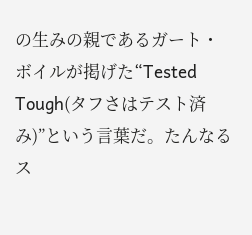の生みの親であるガート・ボイルが掲げた“Tested Tough(タフさはテスト済み)”という言葉だ。たんなるス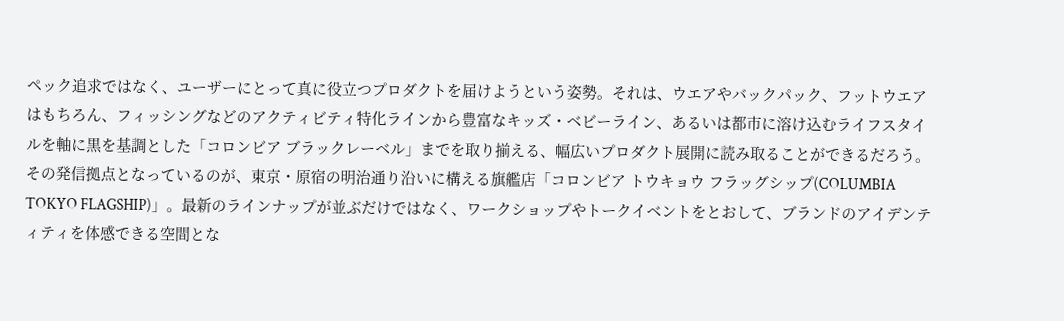ペック追求ではなく、ユーザーにとって真に役立つプロダクトを届けようという姿勢。それは、ウエアやバックパック、フットウエアはもちろん、フィッシングなどのアクティビティ特化ラインから豊富なキッズ・ベビーライン、あるいは都市に溶け込むライフスタイルを軸に黒を基調とした「コロンビア ブラックレーベル」までを取り揃える、幅広いプロダクト展開に読み取ることができるだろう。
その発信拠点となっているのが、東京・原宿の明治通り沿いに構える旗艦店「コロンビア トウキョウ フラッグシップ(COLUMBIA TOKYO FLAGSHIP)」。最新のラインナップが並ぶだけではなく、ワークショップやトークイベントをとおして、ブランドのアイデンティティを体感できる空間とな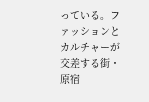っている。ファッションとカルチャーが交差する街・原宿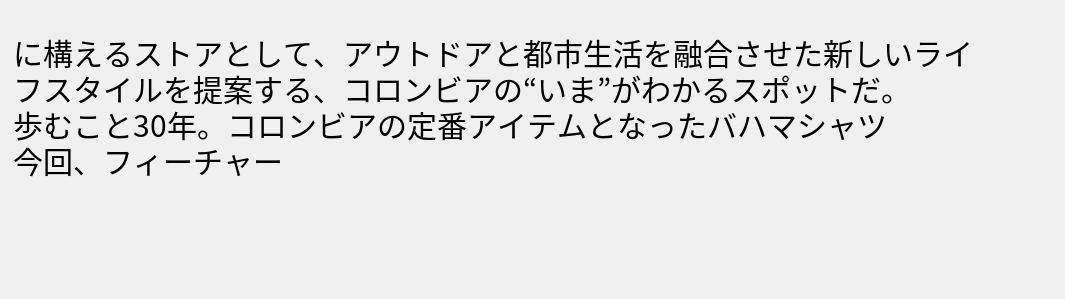に構えるストアとして、アウトドアと都市生活を融合させた新しいライフスタイルを提案する、コロンビアの“いま”がわかるスポットだ。
歩むこと30年。コロンビアの定番アイテムとなったバハマシャツ
今回、フィーチャー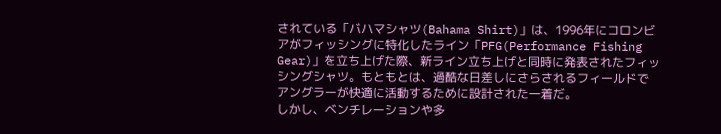されている「バハマシャツ(Bahama Shirt)」は、1996年にコロンビアがフィッシングに特化したライン「PFG(Performance Fishing Gear)」を立ち上げた際、新ライン立ち上げと同時に発表されたフィッシングシャツ。もともとは、過酷な日差しにさらされるフィールドでアングラーが快適に活動するために設計された一着だ。
しかし、ベンチレーションや多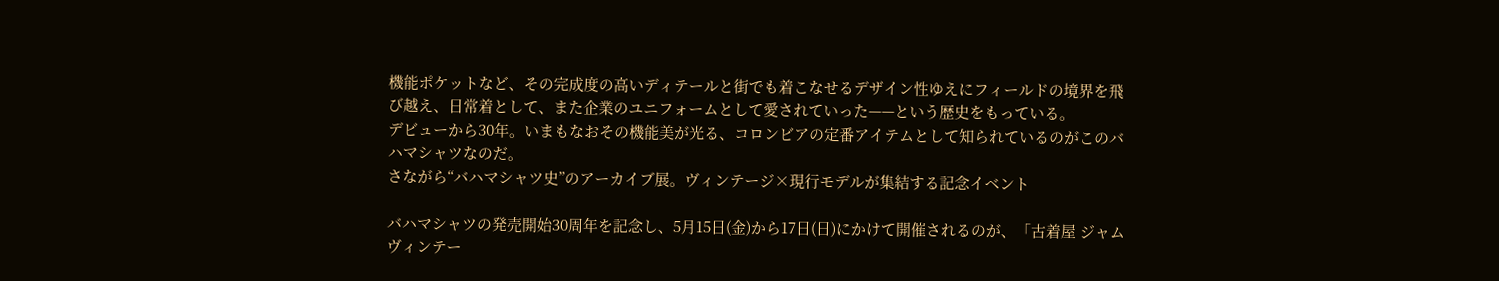機能ポケットなど、その完成度の高いディテールと街でも着こなせるデザイン性ゆえにフィールドの境界を飛び越え、日常着として、また企業のユニフォームとして愛されていった——という歴史をもっている。
デビューから30年。いまもなおその機能美が光る、コロンビアの定番アイテムとして知られているのがこのバハマシャツなのだ。
さながら“バハマシャツ史”のアーカイブ展。ヴィンテージ×現行モデルが集結する記念イベント

バハマシャツの発売開始30周年を記念し、5月15日(金)から17日(日)にかけて開催されるのが、「古着屋 ジャム ヴィンテー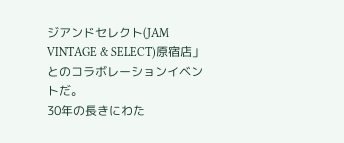ジアンドセレクト(JAM VINTAGE & SELECT)原宿店」とのコラボレーションイベントだ。
30年の長きにわた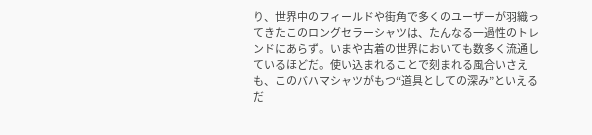り、世界中のフィールドや街角で多くのユーザーが羽織ってきたこのロングセラーシャツは、たんなる一過性のトレンドにあらず。いまや古着の世界においても数多く流通しているほどだ。使い込まれることで刻まれる風合いさえも、このバハマシャツがもつ“道具としての深み”といえるだ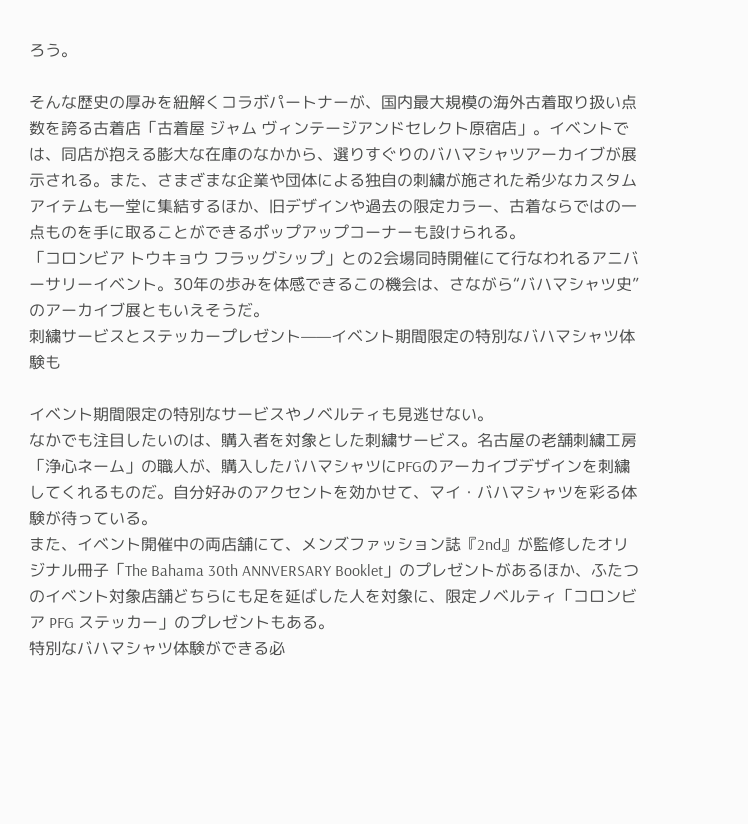ろう。

そんな歴史の厚みを紐解くコラボパートナーが、国内最大規模の海外古着取り扱い点数を誇る古着店「古着屋 ジャム ヴィンテージアンドセレクト原宿店」。イベントでは、同店が抱える膨大な在庫のなかから、選りすぐりのバハマシャツアーカイブが展示される。また、さまざまな企業や団体による独自の刺繍が施された希少なカスタムアイテムも一堂に集結するほか、旧デザインや過去の限定カラー、古着ならではの一点ものを手に取ることができるポップアップコーナーも設けられる。
「コロンビア トウキョウ フラッグシップ」との2会場同時開催にて行なわれるアニバーサリーイベント。30年の歩みを体感できるこの機会は、さながら“バハマシャツ史”のアーカイブ展ともいえそうだ。
刺繍サービスとステッカープレゼント——イベント期間限定の特別なバハマシャツ体験も

イベント期間限定の特別なサービスやノベルティも見逃せない。
なかでも注目したいのは、購入者を対象とした刺繍サービス。名古屋の老舗刺繍工房「浄心ネーム」の職人が、購入したバハマシャツにPFGのアーカイブデザインを刺繍してくれるものだ。自分好みのアクセントを効かせて、マイ・バハマシャツを彩る体験が待っている。
また、イベント開催中の両店舗にて、メンズファッション誌『2nd』が監修したオリジナル冊子「The Bahama 30th ANNVERSARY Booklet」のプレゼントがあるほか、ふたつのイベント対象店舗どちらにも足を延ばした人を対象に、限定ノベルティ「コロンビア PFG ステッカー」のプレゼントもある。
特別なバハマシャツ体験ができる必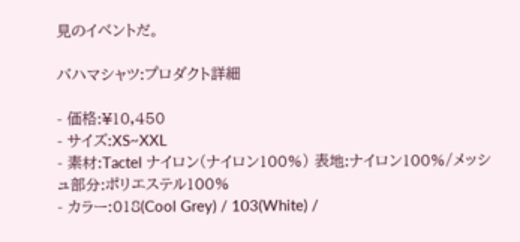見のイベントだ。

バハマシャツ:プロダクト詳細

- 価格:¥10,450
- サイズ:XS~XXL
- 素材:Tactel ナイロン(ナイロン100%) 表地:ナイロン100%/メッシュ部分:ポリエステル100%
- カラー:018(Cool Grey) / 103(White) /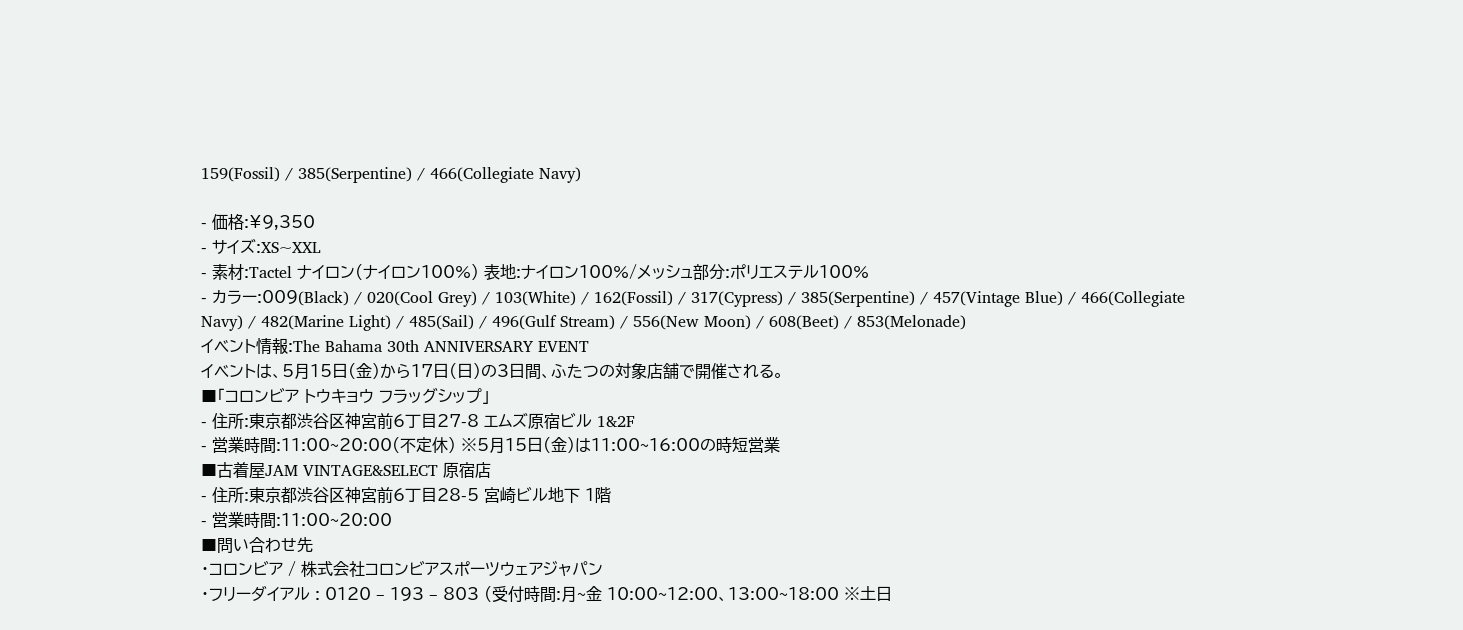159(Fossil) / 385(Serpentine) / 466(Collegiate Navy)

- 価格:¥9,350
- サイズ:XS~XXL
- 素材:Tactel ナイロン(ナイロン100%) 表地:ナイロン100%/メッシュ部分:ポリエステル100%
- カラー:009(Black) / 020(Cool Grey) / 103(White) / 162(Fossil) / 317(Cypress) / 385(Serpentine) / 457(Vintage Blue) / 466(Collegiate Navy) / 482(Marine Light) / 485(Sail) / 496(Gulf Stream) / 556(New Moon) / 608(Beet) / 853(Melonade)
イベント情報:The Bahama 30th ANNIVERSARY EVENT
イベントは、5月15日(金)から17日(日)の3日間、ふたつの対象店舗で開催される。
■「コロンビア トウキョウ フラッグシップ」
- 住所:東京都渋谷区神宮前6丁目27-8 エムズ原宿ビル 1&2F
- 営業時間:11:00~20:00(不定休) ※5月15日(金)は11:00~16:00の時短営業
■古着屋JAM VINTAGE&SELECT 原宿店
- 住所:東京都渋谷区神宮前6丁目28-5 宮崎ビル地下 1階
- 営業時間:11:00~20:00
■問い合わせ先
・コロンビア / 株式会社コロンビアスポーツウェアジャパン
・フリーダイアル : 0120 – 193 – 803 (受付時間:月~金 10:00~12:00、13:00~18:00 ※土日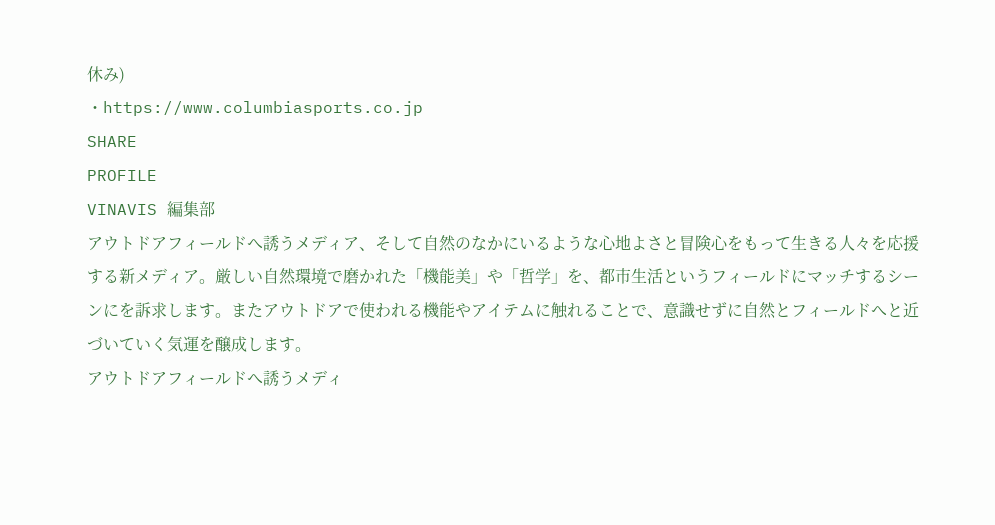休み)
・https://www.columbiasports.co.jp
SHARE
PROFILE
VINAVIS 編集部
アウトドアフィールドへ誘うメディア、そして自然のなかにいるような心地よさと冒険心をもって生きる人々を応援する新メディア。厳しい自然環境で磨かれた「機能美」や「哲学」を、都市生活というフィールドにマッチするシーンにを訴求します。またアウトドアで使われる機能やアイテムに触れることで、意識せずに自然とフィールドへと近づいていく気運を醸成します。
アウトドアフィールドへ誘うメディ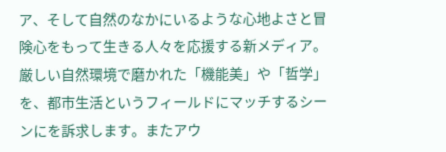ア、そして自然のなかにいるような心地よさと冒険心をもって生きる人々を応援する新メディア。厳しい自然環境で磨かれた「機能美」や「哲学」を、都市生活というフィールドにマッチするシーンにを訴求します。またアウ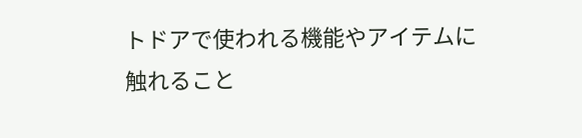トドアで使われる機能やアイテムに触れること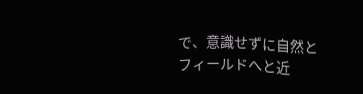で、意識せずに自然とフィールドへと近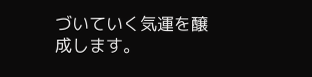づいていく気運を醸成します。